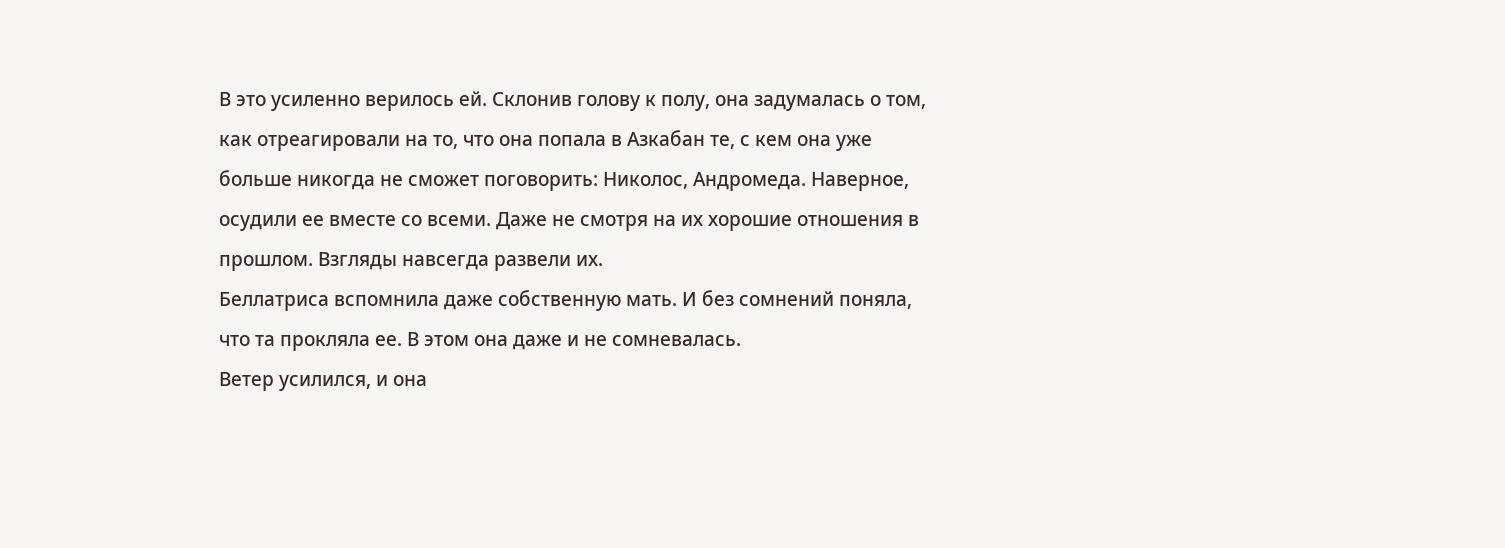В это усиленно верилось ей. Склонив голову к полу, она задумалась о том, как отреагировали на то, что она попала в Азкабан те, с кем она уже больше никогда не сможет поговорить: Николос, Андромеда. Наверное, осудили ее вместе со всеми. Даже не смотря на их хорошие отношения в прошлом. Взгляды навсегда развели их.
Беллатриса вспомнила даже собственную мать. И без сомнений поняла, что та прокляла ее. В этом она даже и не сомневалась.
Ветер усилился, и она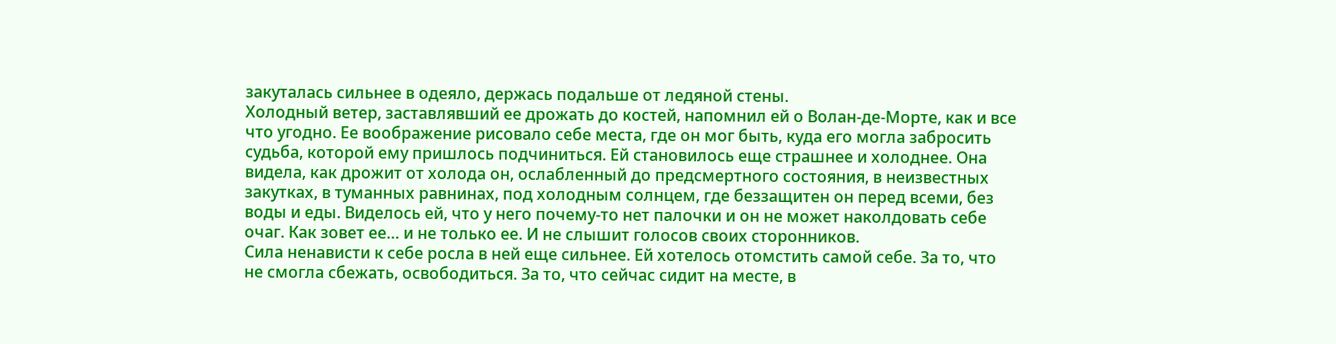закуталась сильнее в одеяло, держась подальше от ледяной стены.
Холодный ветер, заставлявший ее дрожать до костей, напомнил ей о Волан-де-Морте, как и все что угодно. Ее воображение рисовало себе места, где он мог быть, куда его могла забросить судьба, которой ему пришлось подчиниться. Ей становилось еще страшнее и холоднее. Она видела, как дрожит от холода он, ослабленный до предсмертного состояния, в неизвестных закутках, в туманных равнинах, под холодным солнцем, где беззащитен он перед всеми, без воды и еды. Виделось ей, что у него почему-то нет палочки и он не может наколдовать себе очаг. Как зовет ее… и не только ее. И не слышит голосов своих сторонников.
Сила ненависти к себе росла в ней еще сильнее. Ей хотелось отомстить самой себе. За то, что не смогла сбежать, освободиться. За то, что сейчас сидит на месте, в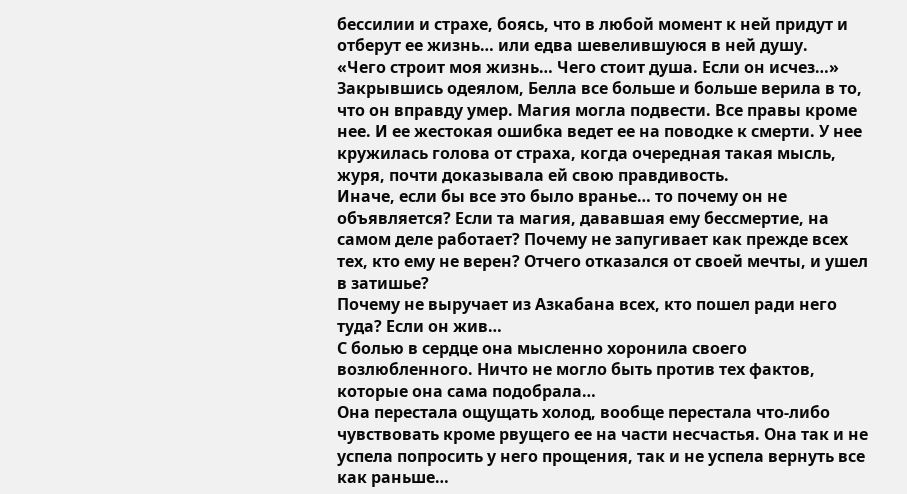бессилии и страхе, боясь, что в любой момент к ней придут и отберут ее жизнь… или едва шевелившуюся в ней душу.
«Чего строит моя жизнь… Чего стоит душа. Если он исчез…»
Закрывшись одеялом, Белла все больше и больше верила в то, что он вправду умер. Магия могла подвести. Все правы кроме нее. И ее жестокая ошибка ведет ее на поводке к смерти. У нее кружилась голова от страха, когда очередная такая мысль, журя, почти доказывала ей свою правдивость.
Иначе, если бы все это было вранье… то почему он не объявляется? Если та магия, дававшая ему бессмертие, на самом деле работает? Почему не запугивает как прежде всех тех, кто ему не верен? Отчего отказался от своей мечты, и ушел в затишье?
Почему не выручает из Азкабана всех, кто пошел ради него туда? Если он жив…
С болью в сердце она мысленно хоронила своего возлюбленного. Ничто не могло быть против тех фактов, которые она сама подобрала…
Она перестала ощущать холод, вообще перестала что-либо чувствовать кроме рвущего ее на части несчастья. Она так и не успела попросить у него прощения, так и не успела вернуть все как раньше…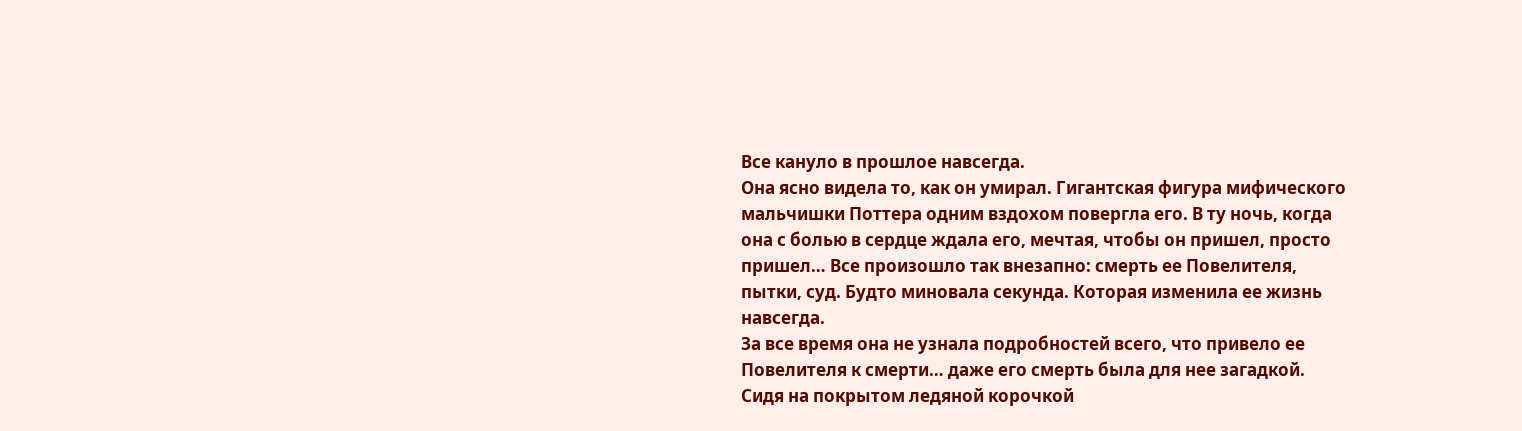Все кануло в прошлое навсегда.
Она ясно видела то, как он умирал. Гигантская фигура мифического мальчишки Поттера одним вздохом повергла его. В ту ночь, когда она с болью в сердце ждала его, мечтая, чтобы он пришел, просто пришел… Все произошло так внезапно: смерть ее Повелителя, пытки, суд. Будто миновала секунда. Которая изменила ее жизнь навсегда.
За все время она не узнала подробностей всего, что привело ее Повелителя к смерти… даже его смерть была для нее загадкой.
Сидя на покрытом ледяной корочкой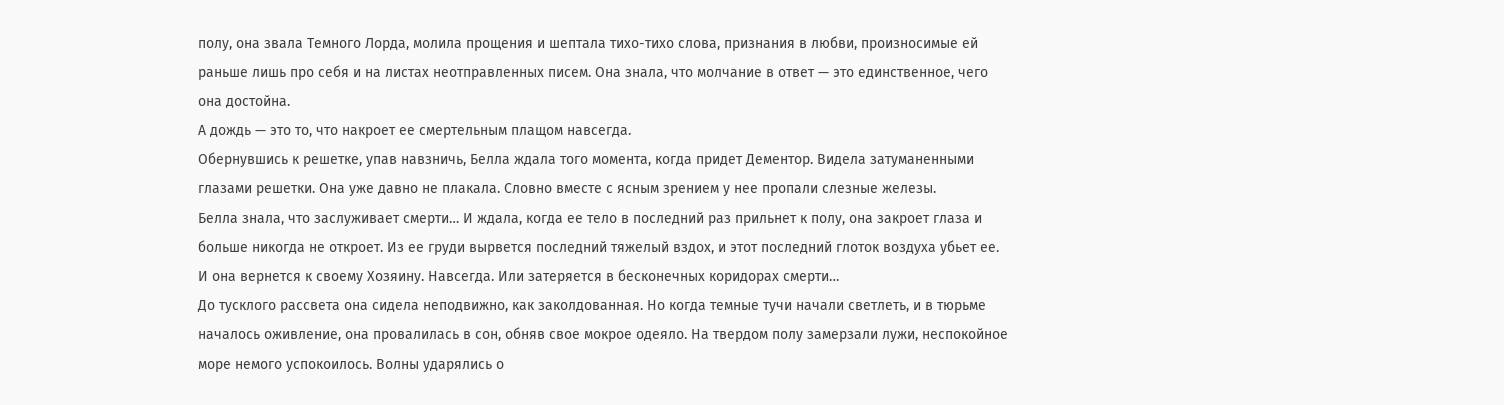полу, она звала Темного Лорда, молила прощения и шептала тихо-тихо слова, признания в любви, произносимые ей раньше лишь про себя и на листах неотправленных писем. Она знала, что молчание в ответ — это единственное, чего она достойна.
А дождь — это то, что накроет ее смертельным плащом навсегда.
Обернувшись к решетке, упав навзничь, Белла ждала того момента, когда придет Дементор. Видела затуманенными глазами решетки. Она уже давно не плакала. Словно вместе с ясным зрением у нее пропали слезные железы.
Белла знала, что заслуживает смерти… И ждала, когда ее тело в последний раз прильнет к полу, она закроет глаза и больше никогда не откроет. Из ее груди вырвется последний тяжелый вздох, и этот последний глоток воздуха убьет ее.
И она вернется к своему Хозяину. Навсегда. Или затеряется в бесконечных коридорах смерти…
До тусклого рассвета она сидела неподвижно, как заколдованная. Но когда темные тучи начали светлеть, и в тюрьме началось оживление, она провалилась в сон, обняв свое мокрое одеяло. На твердом полу замерзали лужи, неспокойное море немого успокоилось. Волны ударялись о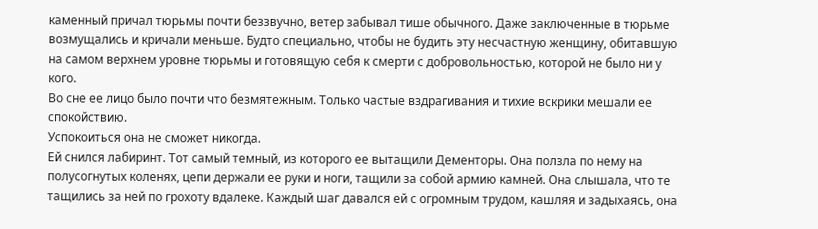каменный причал тюрьмы почти беззвучно, ветер забывал тише обычного. Даже заключенные в тюрьме возмущались и кричали меньше. Будто специально, чтобы не будить эту несчастную женщину, обитавшую на самом верхнем уровне тюрьмы и готовящую себя к смерти с добровольностью, которой не было ни у кого.
Во сне ее лицо было почти что безмятежным. Только частые вздрагивания и тихие вскрики мешали ее спокойствию.
Успокоиться она не сможет никогда.
Ей снился лабиринт. Тот самый темный, из которого ее вытащили Дементоры. Она ползла по нему на полусогнутых коленях, цепи держали ее руки и ноги, тащили за собой армию камней. Она слышала, что те тащились за ней по грохоту вдалеке. Каждый шаг давался ей с огромным трудом, кашляя и задыхаясь, она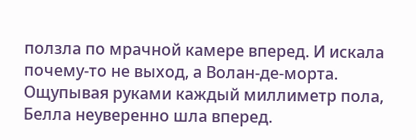ползла по мрачной камере вперед. И искала почему-то не выход, а Волан-де-морта.
Ощупывая руками каждый миллиметр пола, Белла неуверенно шла вперед.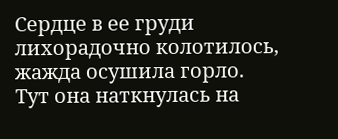Сердце в ее груди лихорадочно колотилось, жажда осушила горло.
Тут она наткнулась на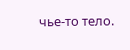чье-то тело.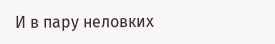И в пару неловких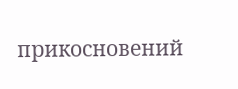прикосновений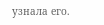узнала его.